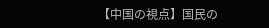【中国の視点】国民の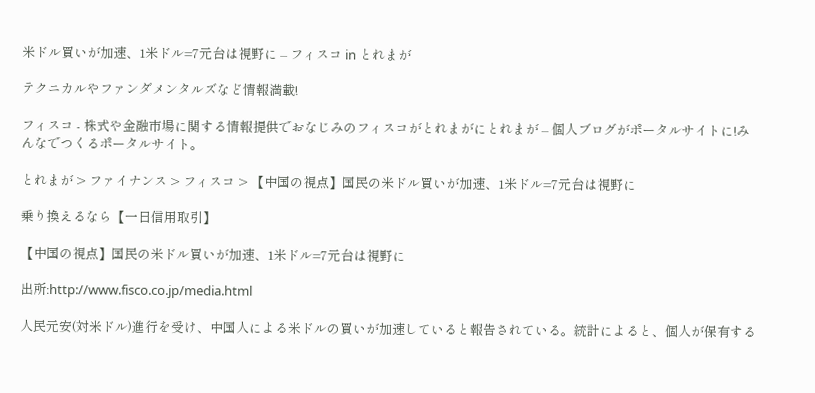米ドル買いが加速、1米ドル=7元台は視野に – フィスコ in とれまが

テクニカルやファンダメンタルズなど情報満載!

フィスコ - 株式や金融市場に関する情報提供でおなじみのフィスコがとれまがにとれまが – 個人ブログがポータルサイトに!みんなでつくるポータルサイト。

とれまが > ファイナンス > フィスコ > 【中国の視点】国民の米ドル買いが加速、1米ドル=7元台は視野に

乗り換えるなら【一日信用取引】

【中国の視点】国民の米ドル買いが加速、1米ドル=7元台は視野に

出所:http://www.fisco.co.jp/media.html

人民元安(対米ドル)進行を受け、中国人による米ドルの買いが加速していると報告されている。統計によると、個人が保有する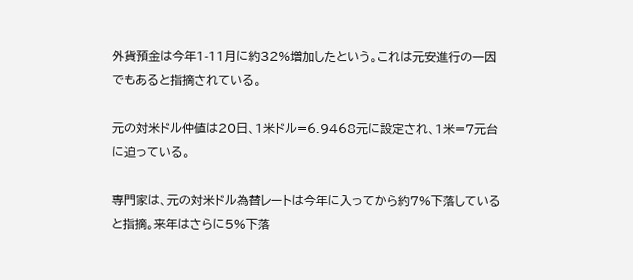外貨預金は今年1-11月に約32%増加したという。これは元安進行の一因でもあると指摘されている。

元の対米ドル仲値は20日、1米ドル=6.9468元に設定され、1米=7元台に迫っている。

専門家は、元の対米ドル為替レートは今年に入ってから約7%下落していると指摘。来年はさらに5%下落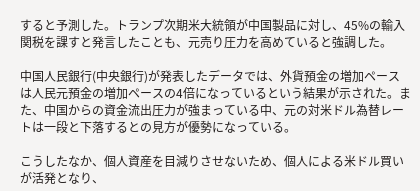すると予測した。トランプ次期米大統領が中国製品に対し、45%の輸入関税を課すと発言したことも、元売り圧力を高めていると強調した。

中国人民銀行(中央銀行)が発表したデータでは、外貨預金の増加ペースは人民元預金の増加ペースの4倍になっているという結果が示された。また、中国からの資金流出圧力が強まっている中、元の対米ドル為替レートは一段と下落するとの見方が優勢になっている。

こうしたなか、個人資産を目減りさせないため、個人による米ドル買いが活発となり、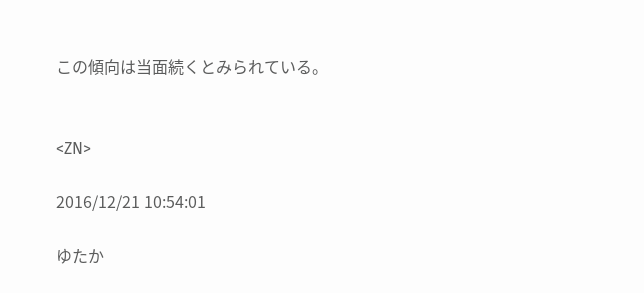この傾向は当面続くとみられている。


<ZN>

2016/12/21 10:54:01

ゆたか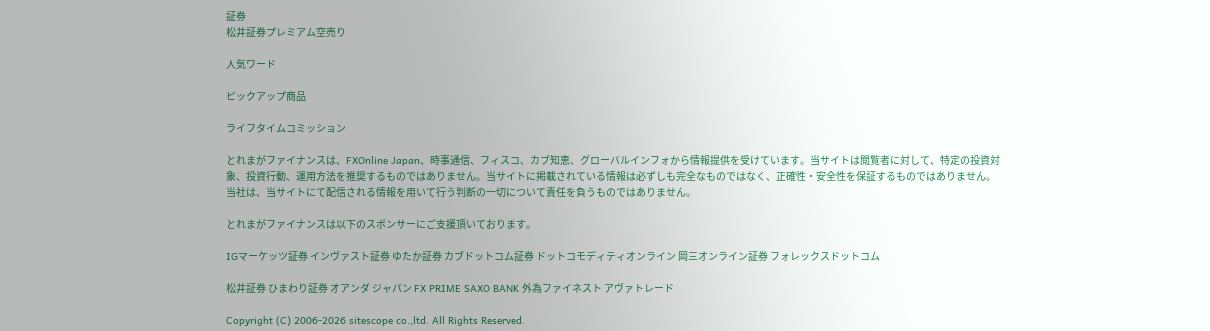証券
松井証券プレミアム空売り

人気ワード

ピックアップ商品

ライフタイムコミッション

とれまがファイナンスは、FXOnline Japan、時事通信、フィスコ、カブ知恵、グローバルインフォから情報提供を受けています。当サイトは閲覧者に対して、特定の投資対象、投資行動、運用方法を推奨するものではありません。当サイトに掲載されている情報は必ずしも完全なものではなく、正確性・安全性を保証するものではありません。当社は、当サイトにて配信される情報を用いて行う判断の一切について責任を負うものではありません。

とれまがファイナンスは以下のスポンサーにご支援頂いております。

IGマーケッツ証券 インヴァスト証券 ゆたか証券 カブドットコム証券 ドットコモディティオンライン 岡三オンライン証券 フォレックスドットコム

松井証券 ひまわり証券 オアンダ ジャパン FX PRIME SAXO BANK 外為ファイネスト アヴァトレード

Copyright (C) 2006-2026 sitescope co.,ltd. All Rights Reserved.